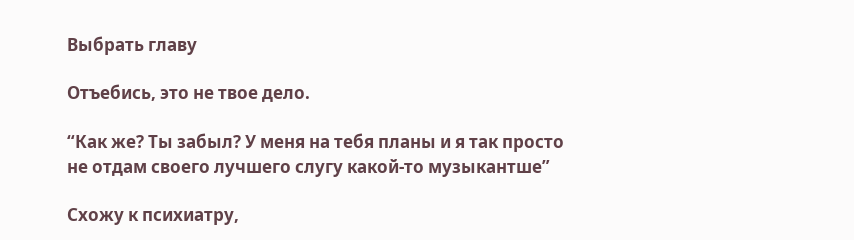Выбрать главу

Отъебись, это не твое дело.

“Как же? Ты забыл? У меня на тебя планы и я так просто не отдам своего лучшего слугу какой-то музыкантше”

Схожу к психиатру,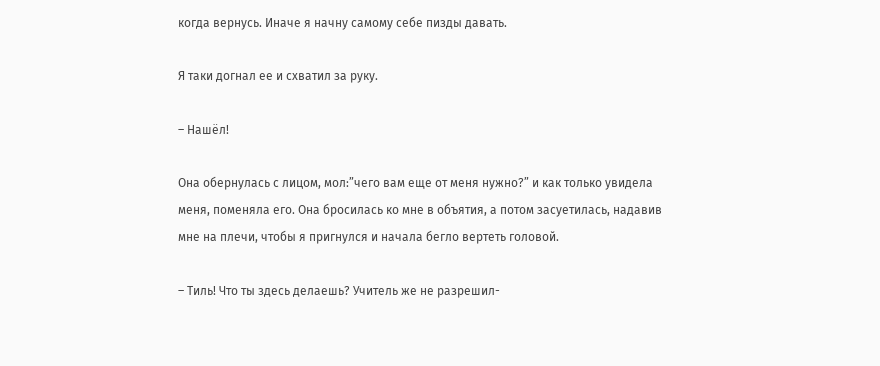когда вернусь. Иначе я начну самому себе пизды давать.

Я таки догнал ее и схватил за руку.

– Нашёл!

Она обернулась с лицом, мол:”чего вам еще от меня нужно?” и как только увидела меня, поменяла его. Она бросилась ко мне в объятия, а потом засуетилась, надавив мне на плечи, чтобы я пригнулся и начала бегло вертеть головой.

– Тиль! Что ты здесь делаешь? Учитель же не разрешил-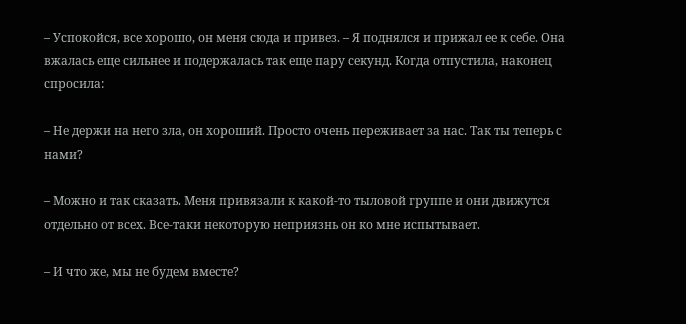– Успокойся, все хорошо, он меня сюда и привез. – Я поднялся и прижал ее к себе. Она вжалась еще сильнее и подержалась так еще пару секунд. Когда отпустила, наконец спросила:

– Не держи на него зла, он хороший. Просто очень переживает за нас. Так ты теперь с нами?

– Можно и так сказать. Меня привязали к какой-то тыловой группе и они движутся отдельно от всех. Все-таки некоторую неприязнь он ко мне испытывает.

– И что же, мы не будем вместе?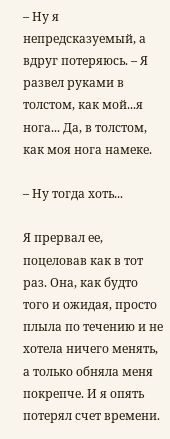– Ну я непредсказуемый, а вдруг потеряюсь. – Я развел руками в толстом, как мой...я нога... Да, в толстом, как моя нога намеке.

– Ну тогда хоть...

Я прервал ее, поцеловав как в тот раз. Она, как будто того и ожидая, просто плыла по течению и не хотела ничего менять, а только обняла меня покрепче. И я опять потерял счет времени.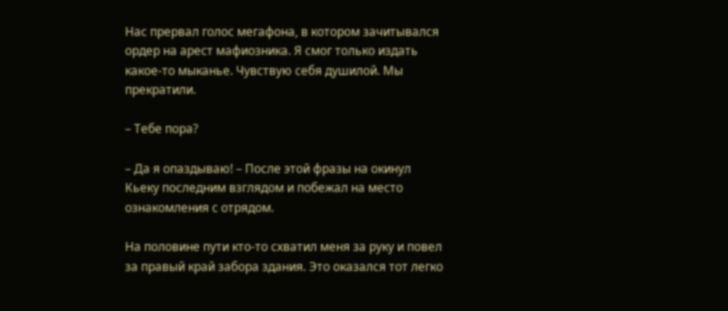Нас прервал голос мегафона, в котором зачитывался ордер на арест мафиозника. Я смог только издать какое-то мыканье. Чувствую себя душилой. Мы прекратили.

– Тебе пора?

– Да я опаздываю! – После этой фразы на окинул Кьеку последним взглядом и побежал на место ознакомления с отрядом.

На половине пути кто-то схватил меня за руку и повел за правый край забора здания. Это оказался тот легко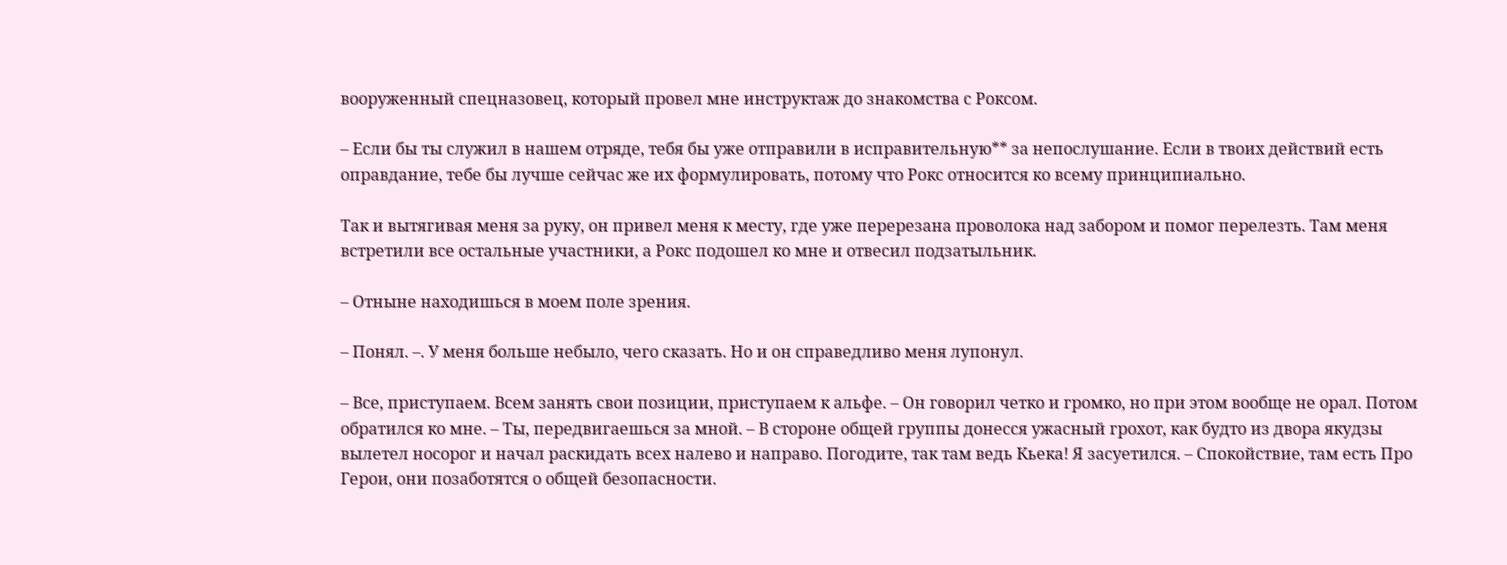вооруженный спецназовец, который провел мне инструктаж до знакомства с Роксом.

– Если бы ты служил в нашем отряде, тебя бы уже отправили в исправительную** за непослушание. Если в твоих действий есть оправдание, тебе бы лучше сейчас же их формулировать, потому что Рокс относится ко всему принципиально.

Так и вытягивая меня за руку, он привел меня к месту, где уже перерезана проволока над забором и помог перелезть. Там меня встретили все остальные участники, а Рокс подошел ко мне и отвесил подзатыльник.

– Отныне находишься в моем поле зрения.

– Понял. –. У меня больше небыло, чего сказать. Но и он справедливо меня лупонул.

– Все, приступаем. Всем занять свои позиции, приступаем к альфе. – Он говорил четко и громко, но при этом вообще не орал. Потом обратился ко мне. – Ты, передвигаешься за мной. – В стороне общей группы донесся ужасный грохот, как будто из двора якудзы вылетел носорог и начал раскидать всех налево и направо. Погодите, так там ведь Кьека! Я засуетился. – Спокойствие, там есть Про Герои, они позаботятся о общей безопасности.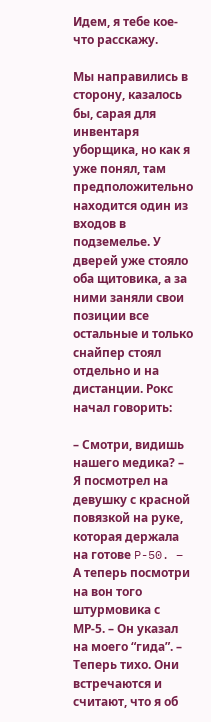Идем, я тебе кое-что расскажу.

Мы направились в сторону, казалось бы, сарая для инвентаря уборщика, но как я уже понял, там предположительно находится один из входов в подземелье. У дверей уже стояло оба щитовика, а за ними заняли свои позиции все остальные и только снайпер стоял отдельно и на дистанции. Рокс начал говорить:

– Смотри, видишь нашего медика? – Я посмотрел на девушку с красной повязкой на руке, которая держала на готове P-50. – А теперь посмотри на вон того штурмовика с МР-5. – Он указал на моего “гида”. – Теперь тихо. Они встречаются и считают, что я об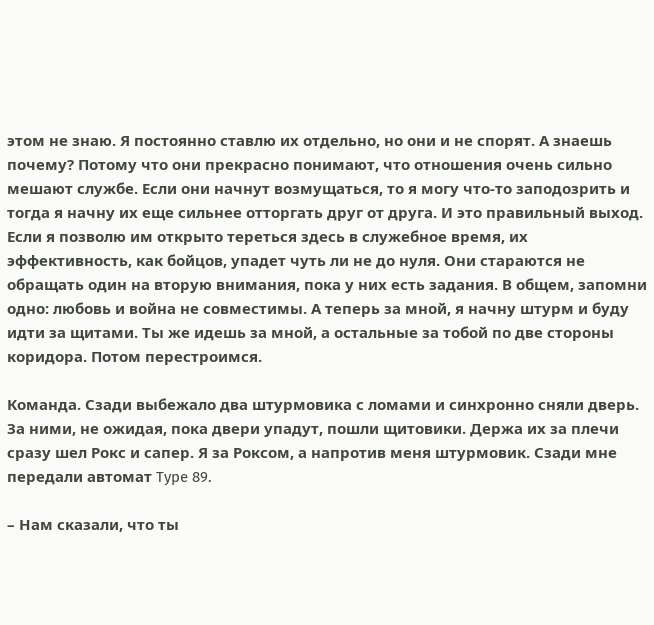этом не знаю. Я постоянно ставлю их отдельно, но они и не спорят. А знаешь почему? Потому что они прекрасно понимают, что отношения очень сильно мешают службе. Если они начнут возмущаться, то я могу что-то заподозрить и тогда я начну их еще сильнее отторгать друг от друга. И это правильный выход. Если я позволю им открыто тереться здесь в служебное время, их эффективность, как бойцов, упадет чуть ли не до нуля. Они стараются не обращать один на вторую внимания, пока у них есть задания. В общем, запомни одно: любовь и война не совместимы. А теперь за мной, я начну штурм и буду идти за щитами. Ты же идешь за мной, а остальные за тобой по две стороны коридора. Потом перестроимся.

Команда. Сзади выбежало два штурмовика с ломами и синхронно сняли дверь. За ними, не ожидая, пока двери упадут, пошли щитовики. Держа их за плечи сразу шел Рокс и сапер. Я за Роксом, а напротив меня штурмовик. Сзади мне передали автомат Type 89.

– Нам сказали, что ты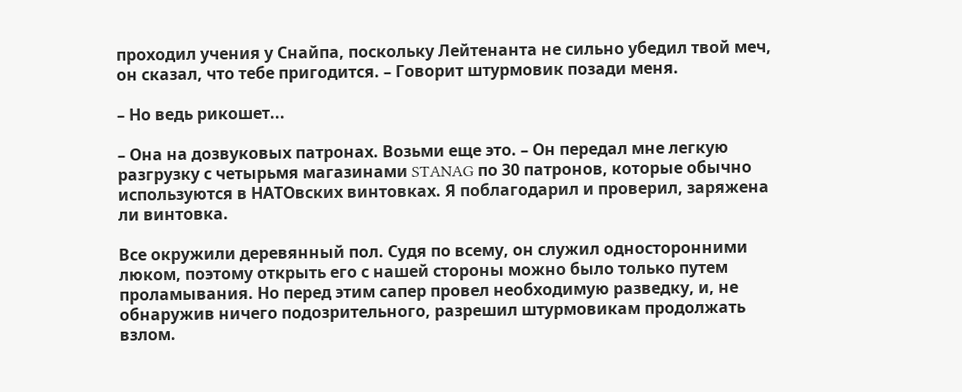проходил учения у Снайпа, поскольку Лейтенанта не сильно убедил твой меч, он сказал, что тебе пригодится. – Говорит штурмовик позади меня.

– Но ведь рикошет...

– Она на дозвуковых патронах. Возьми еще это. – Он передал мне легкую разгрузку с четырьмя магазинами STANAG по 30 патронов, которые обычно используются в НАТОвских винтовках. Я поблагодарил и проверил, заряжена ли винтовка.

Все окружили деревянный пол. Судя по всему, он служил односторонними люком, поэтому открыть его с нашей стороны можно было только путем проламывания. Но перед этим сапер провел необходимую разведку, и, не обнаружив ничего подозрительного, разрешил штурмовикам продолжать взлом.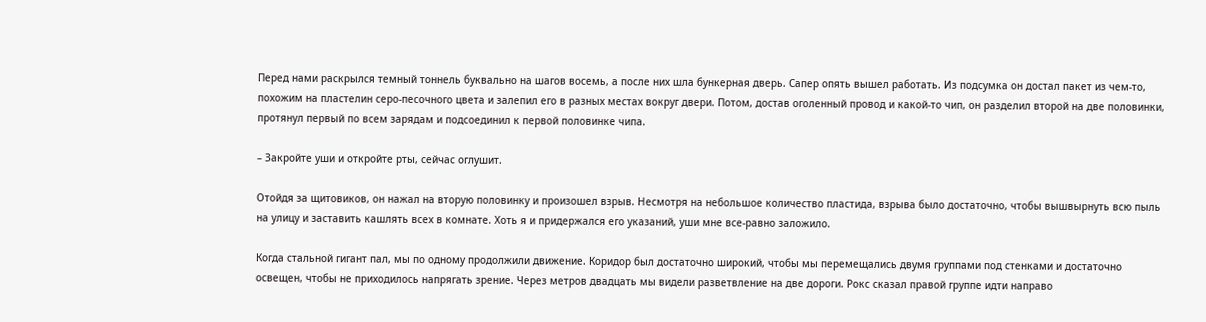Перед нами раскрылся темный тоннель буквально на шагов восемь, а после них шла бункерная дверь. Сапер опять вышел работать. Из подсумка он достал пакет из чем-то, похожим на пластелин серо-песочного цвета и залепил его в разных местах вокруг двери. Потом, достав оголенный провод и какой-то чип, он разделил второй на две половинки, протянул первый по всем зарядам и подсоединил к первой половинке чипа.

– Закройте уши и откройте рты, сейчас оглушит.

Отойдя за щитовиков, он нажал на вторую половинку и произошел взрыв. Несмотря на небольшое количество пластида, взрыва было достаточно, чтобы вышвырнуть всю пыль на улицу и заставить кашлять всех в комнате. Хоть я и придержался его указаний, уши мне все-равно заложило.

Когда стальной гигант пал, мы по одному продолжили движение. Коридор был достаточно широкий, чтобы мы перемещались двумя группами под стенками и достаточно освещен, чтобы не приходилось напрягать зрение. Через метров двадцать мы видели разветвление на две дороги. Рокс сказал правой группе идти направо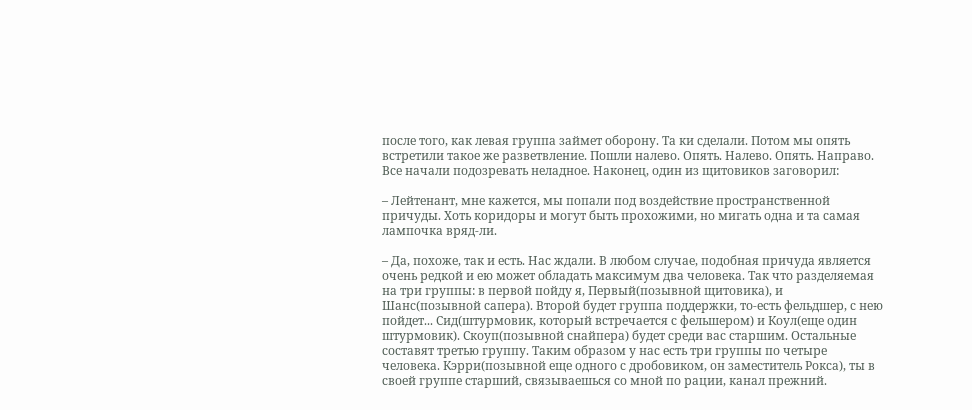после того, как левая группа займет оборону. Та ки сделали. Потом мы опять встретили такое же разветвление. Пошли налево. Опять. Налево. Опять. Направо. Все начали подозревать неладное. Наконец, один из щитовиков заговорил:

– Лейтенант, мне кажется, мы попали под воздействие пространственной причуды. Хоть коридоры и могут быть прохожими, но мигать одна и та самая лампочка вряд-ли.

– Да, похоже, так и есть. Нас ждали. В любом случае, подобная причуда является очень редкой и ею может обладать максимум два человека. Так что разделяемая на три группы: в первой пойду я, Первый(позывной щитовика), и Шанс(позывной сапера). Второй будет группа поддержки, то-есть фельдшер, с нею пойдет... Сид(штурмовик, который встречается с фельшером) и Коул(еще один штурмовик). Скоуп(позывной снайпера) будет среди вас старшим. Остальные составят третью группу. Таким образом у нас есть три группы по четыре человека. Кэрри(позывной еще одного с дробовиком, он заместитель Рокса), ты в своей группе старший, связываешься со мной по рации, канал прежний.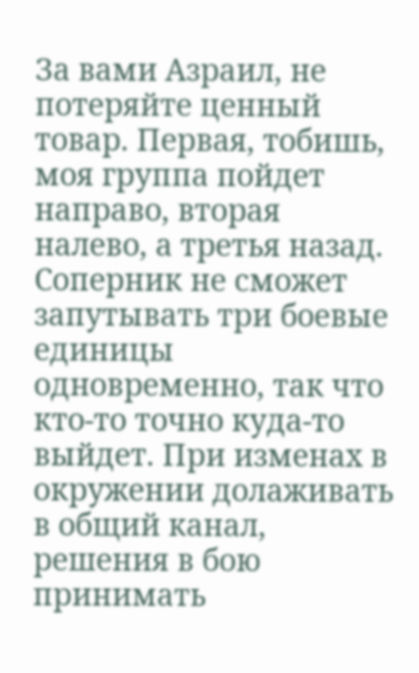За вами Азраил, не потеряйте ценный товар. Первая, тобишь, моя группа пойдет направо, вторая налево, а третья назад. Соперник не сможет запутывать три боевые единицы одновременно, так что кто-то точно куда-то выйдет. При изменах в окружении долаживать в общий канал, решения в бою принимать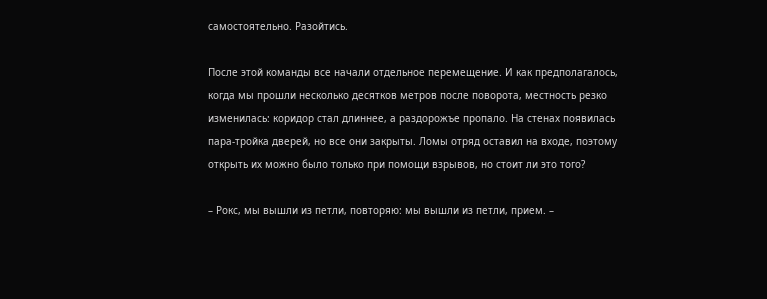самостоятельно. Разойтись.

После этой команды все начали отдельное перемещение. И как предполагалось, когда мы прошли несколько десятков метров после поворота, местность резко изменилась: коридор стал длиннее, а раздорожъе пропало. На стенах появилась пара-тройка дверей, но все они закрыты. Ломы отряд оставил на входе, поэтому открыть их можно было только при помощи взрывов, но стоит ли это того?

– Рокс, мы вышли из петли, повторяю: мы вышли из петли, прием. –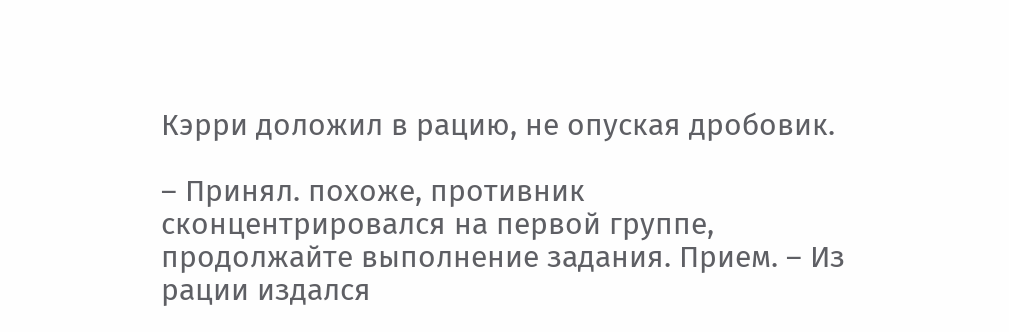Кэрри доложил в рацию, не опуская дробовик.

– Принял. похоже, противник сконцентрировался на первой группе, продолжайте выполнение задания. Прием. – Из рации издался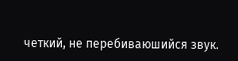четкий, не перебиваюшийся звук.